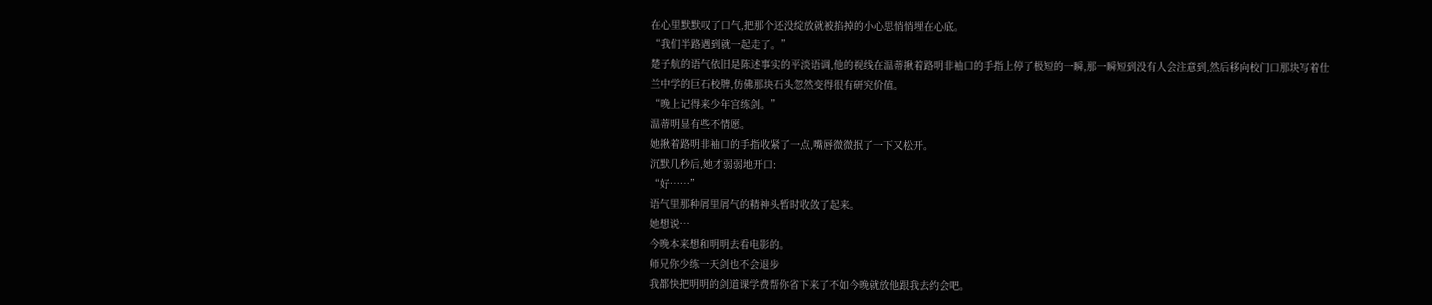在心里默默叹了口气,把那个还没绽放就被掐掉的小心思悄悄埋在心底。
“我们半路遇到就一起走了。”
楚子航的语气依旧是陈述事实的平淡语调,他的视线在温蒂揪着路明非袖口的手指上停了极短的一瞬,那一瞬短到没有人会注意到,然后移向校门口那块写着仕兰中学的巨石校牌,仿佛那块石头忽然变得很有研究价值。
“晚上记得来少年宫练剑。”
温蒂明显有些不情愿。
她揪着路明非袖口的手指收紧了一点,嘴唇微微抿了一下又松开。
沉默几秒后,她才弱弱地开口:
“好……”
语气里那种屑里屑气的精神头暂时收敛了起来。
她想说…
今晚本来想和明明去看电影的。
师兄你少练一天剑也不会退步
我都快把明明的剑道课学费帮你省下来了不如今晚就放他跟我去约会吧。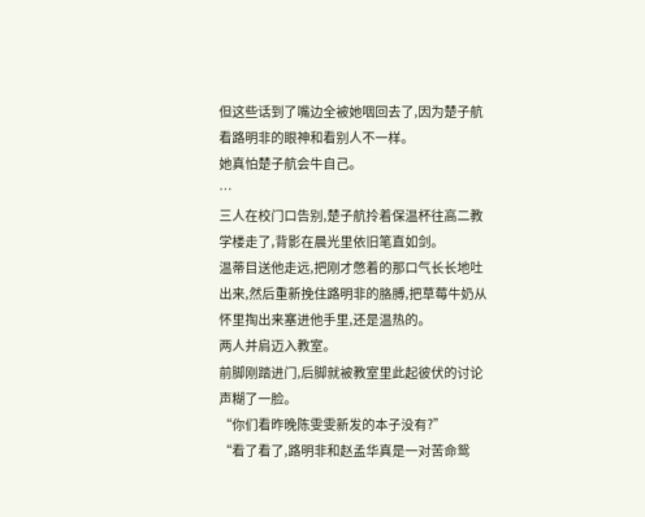但这些话到了嘴边全被她咽回去了,因为楚子航看路明非的眼神和看别人不一样。
她真怕楚子航会牛自己。
…
三人在校门口告别,楚子航拎着保温杯往高二教学楼走了,背影在晨光里依旧笔直如剑。
温蒂目送他走远,把刚才憋着的那口气长长地吐出来,然后重新挽住路明非的胳膊,把草莓牛奶从怀里掏出来塞进他手里,还是温热的。
两人并肩迈入教室。
前脚刚踏进门,后脚就被教室里此起彼伏的讨论声糊了一脸。
“你们看昨晚陈雯雯新发的本子没有?”
“看了看了,路明非和赵孟华真是一对苦命鸳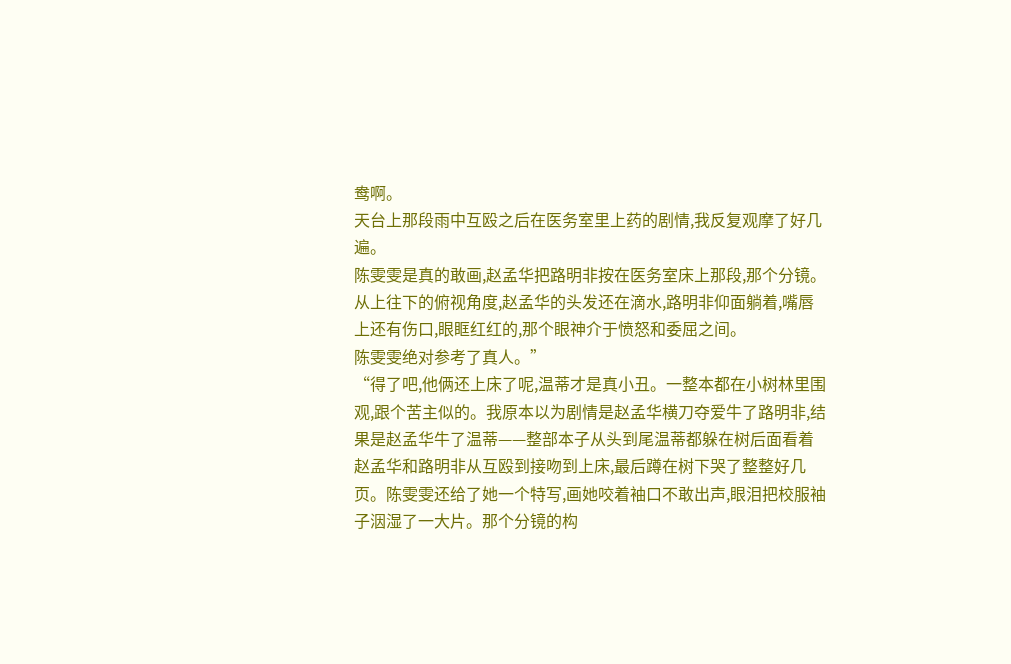鸯啊。
天台上那段雨中互殴之后在医务室里上药的剧情,我反复观摩了好几遍。
陈雯雯是真的敢画,赵孟华把路明非按在医务室床上那段,那个分镜。
从上往下的俯视角度,赵孟华的头发还在滴水,路明非仰面躺着,嘴唇上还有伤口,眼眶红红的,那个眼神介于愤怒和委屈之间。
陈雯雯绝对参考了真人。”
“得了吧,他俩还上床了呢,温蒂才是真小丑。一整本都在小树林里围观,跟个苦主似的。我原本以为剧情是赵孟华横刀夺爱牛了路明非,结果是赵孟华牛了温蒂——整部本子从头到尾温蒂都躲在树后面看着赵孟华和路明非从互殴到接吻到上床,最后蹲在树下哭了整整好几页。陈雯雯还给了她一个特写,画她咬着袖口不敢出声,眼泪把校服袖子洇湿了一大片。那个分镜的构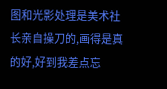图和光影处理是美术社长亲自操刀的,画得是真的好,好到我差点忘